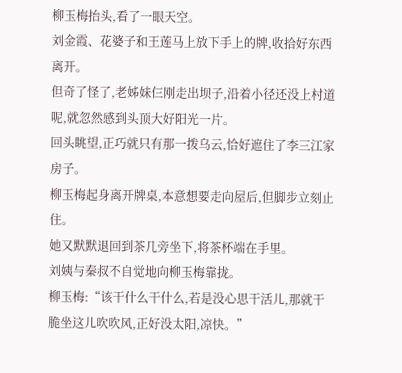柳玉梅抬头,看了一眼天空。
刘金霞、花婆子和王莲马上放下手上的牌,收拾好东西离开。
但奇了怪了,老姊妹仨刚走出坝子,沿着小径还没上村道呢,就忽然感到头顶大好阳光一片。
回头眺望,正巧就只有那一拨乌云,恰好遮住了李三江家房子。
柳玉梅起身离开牌桌,本意想要走向屋后,但脚步立刻止住。
她又默默退回到茶几旁坐下,将茶杯端在手里。
刘姨与秦叔不自觉地向柳玉梅靠拢。
柳玉梅:“该干什么干什么,若是没心思干活儿,那就干脆坐这儿吹吹风,正好没太阳,凉快。”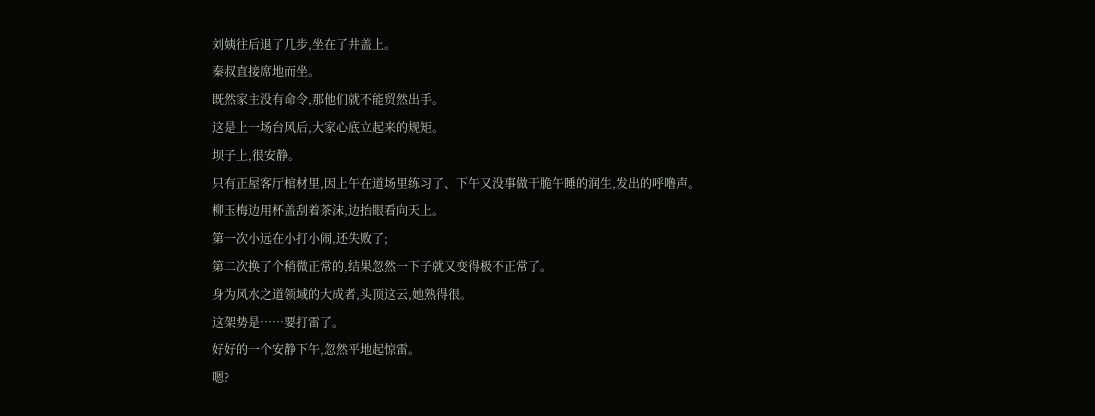刘姨往后退了几步,坐在了井盖上。
秦叔直接席地而坐。
既然家主没有命令,那他们就不能贸然出手。
这是上一场台风后,大家心底立起来的规矩。
坝子上,很安静。
只有正屋客厅棺材里,因上午在道场里练习了、下午又没事做干脆午睡的润生,发出的呼噜声。
柳玉梅边用杯盖刮着茶沫,边抬眼看向天上。
第一次小远在小打小闹,还失败了;
第二次换了个稍微正常的,结果忽然一下子就又变得极不正常了。
身为风水之道领域的大成者,头顶这云,她熟得很。
这架势是……要打雷了。
好好的一个安静下午,忽然平地起惊雷。
嗯?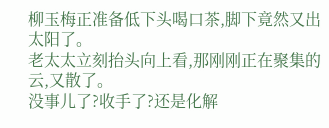柳玉梅正准备低下头喝口茶,脚下竟然又出太阳了。
老太太立刻抬头向上看,那刚刚正在聚集的云,又散了。
没事儿了?收手了?还是化解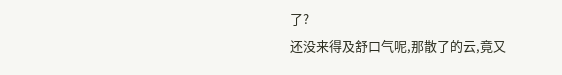了?
还没来得及舒口气呢,那散了的云,竟又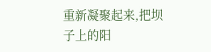重新凝聚起来,把坝子上的阳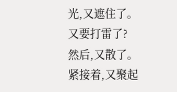光,又遮住了。
又要打雷了?
然后,又散了。
紧接着,又聚起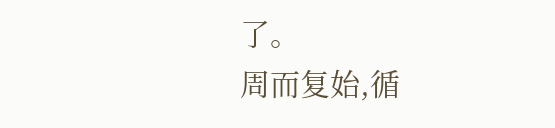了。
周而复始,循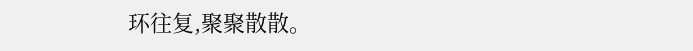环往复,聚聚散散。